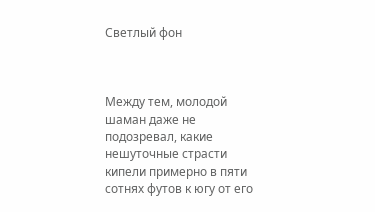Светлый фон



Между тем, молодой шаман даже не подозревал, какие нешуточные страсти кипели примерно в пяти сотнях футов к югу от его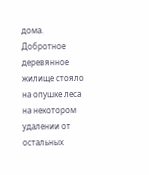дома. Добротное деревянное жилище стояло на опушке леса на некотором удалении от остальных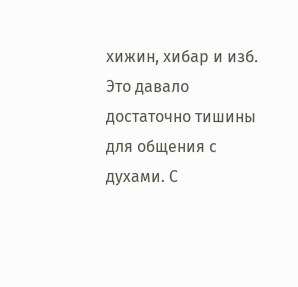хижин, хибар и изб. Это давало достаточно тишины для общения с духами. С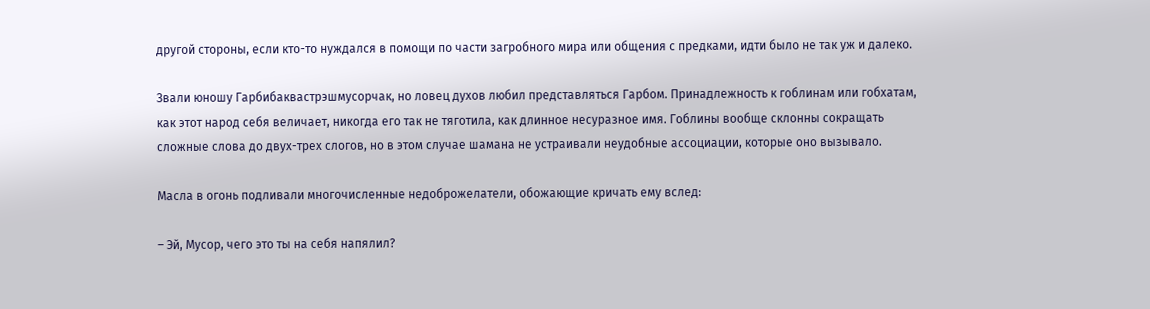другой стороны, если кто-то нуждался в помощи по части загробного мира или общения с предками, идти было не так уж и далеко.

Звали юношу Гарбибаквастрэшмусорчак, но ловец духов любил представляться Гарбом. Принадлежность к гоблинам или гобхатам, как этот народ себя величает, никогда его так не тяготила, как длинное несуразное имя. Гоблины вообще склонны сокращать сложные слова до двух-трех слогов, но в этом случае шамана не устраивали неудобные ассоциации, которые оно вызывало.

Масла в огонь подливали многочисленные недоброжелатели, обожающие кричать ему вслед:

– Эй, Мусор, чего это ты на себя напялил?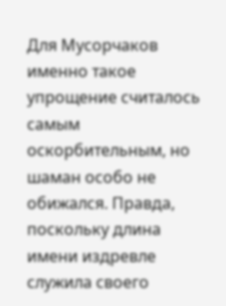Для Мусорчаков именно такое упрощение считалось самым оскорбительным, но шаман особо не обижался. Правда, поскольку длина имени издревле служила своего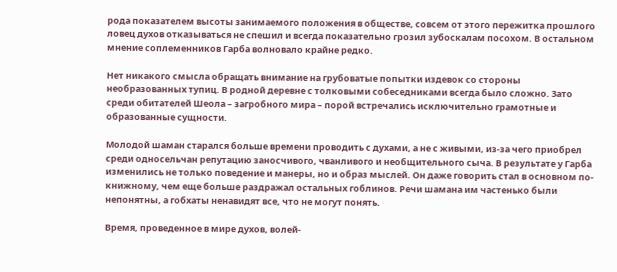рода показателем высоты занимаемого положения в обществе, совсем от этого пережитка прошлого ловец духов отказываться не спешил и всегда показательно грозил зубоскалам посохом. В остальном мнение соплеменников Гарба волновало крайне редко.

Нет никакого смысла обращать внимание на грубоватые попытки издевок со стороны необразованных тупиц. В родной деревне с толковыми собеседниками всегда было сложно. Зато среди обитателей Шеола – загробного мира – порой встречались исключительно грамотные и образованные сущности.

Молодой шаман старался больше времени проводить с духами, а не с живыми, из-за чего приобрел среди односельчан репутацию заносчивого, чванливого и необщительного сыча. В результате у Гарба изменились не только поведение и манеры, но и образ мыслей. Он даже говорить стал в основном по-книжному, чем еще больше раздражал остальных гоблинов. Речи шамана им частенько были непонятны, а гобхаты ненавидят все, что не могут понять.

Время, проведенное в мире духов, волей-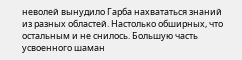неволей вынудило Гарба нахвататься знаний из разных областей. Настолько обширных, что остальным и не снилось. Большую часть усвоенного шаман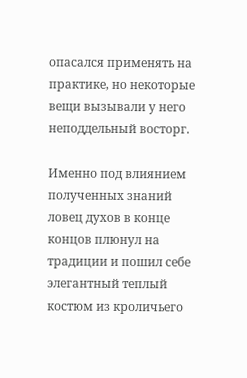опасался применять на практике, но некоторые вещи вызывали у него неподдельный восторг.

Именно под влиянием полученных знаний ловец духов в конце концов плюнул на традиции и пошил себе элегантный теплый костюм из кроличьего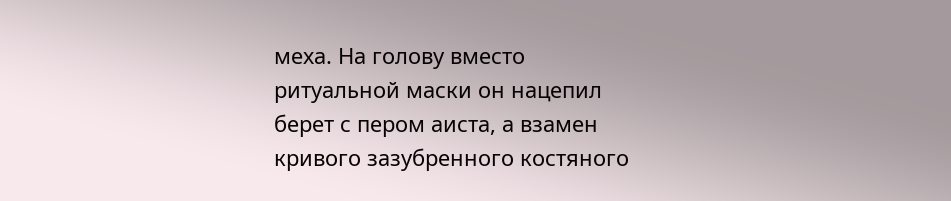меха. На голову вместо ритуальной маски он нацепил берет с пером аиста, а взамен кривого зазубренного костяного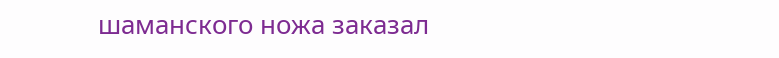шаманского ножа заказал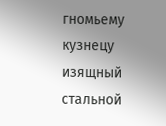гномьему кузнецу изящный стальной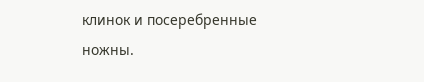клинок и посеребренные ножны.